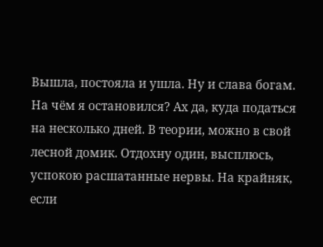Вышла, постояла и ушла. Ну и слава богам. На чём я остановился? Ах да, куда податься на несколько дней. В теории, можно в свой лесной домик. Отдохну один, высплюсь, успокою расшатанные нервы. На крайняк, если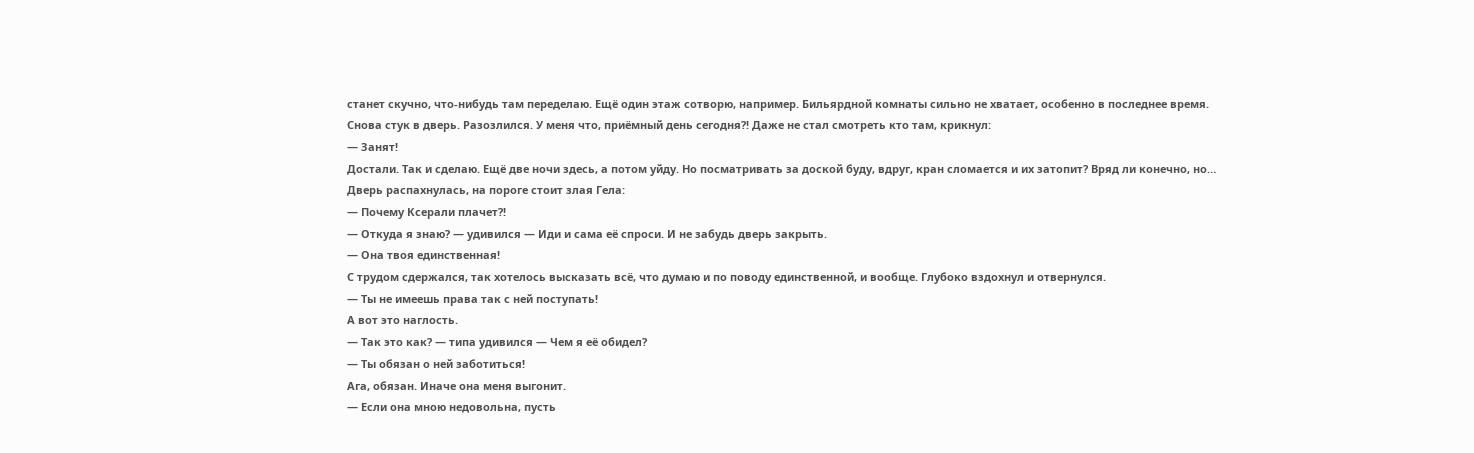станет скучно, что-нибудь там переделаю. Ещё один этаж сотворю, например. Бильярдной комнаты сильно не хватает, особенно в последнее время.
Снова стук в дверь. Разозлился. У меня что, приёмный день сегодня?! Даже не стал смотреть кто там, крикнул:
— Занят!
Достали. Так и сделаю. Ещё две ночи здесь, а потом уйду. Но посматривать за доской буду, вдруг, кран сломается и их затопит? Вряд ли конечно, но…
Дверь распахнулась, на пороге стоит злая Гела:
— Почему Ксерали плачет?!
— Откуда я знаю? — удивился — Иди и сама её спроси. И не забудь дверь закрыть.
— Она твоя единственная!
С трудом сдержался, так хотелось высказать всё, что думаю и по поводу единственной, и вообще. Глубоко вздохнул и отвернулся.
— Ты не имеешь права так с ней поступать!
А вот это наглость.
— Так это как? — типа удивился — Чем я её обидел?
— Ты обязан о ней заботиться!
Ага, обязан. Иначе она меня выгонит.
— Если она мною недовольна, пусть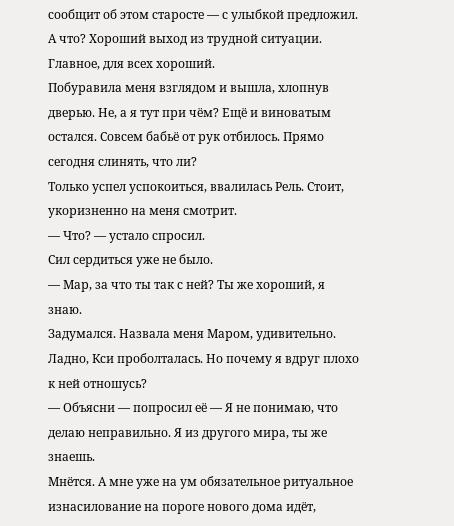сообщит об этом старосте — с улыбкой предложил.
А что? Хороший выход из трудной ситуации. Главное, для всех хороший.
Побуравила меня взглядом и вышла, хлопнув дверью. Не, а я тут при чём? Ещё и виноватым остался. Совсем бабьё от рук отбилось. Прямо сегодня слинять, что ли?
Только успел успокоиться, ввалилась Рель. Стоит, укоризненно на меня смотрит.
— Что? — устало спросил.
Сил сердиться уже не было.
— Мар, за что ты так с ней? Ты же хороший, я знаю.
Задумался. Назвала меня Маром, удивительно. Ладно, Кси проболталась. Но почему я вдруг плохо к ней отношусь?
— Объясни — попросил её — Я не понимаю, что делаю неправильно. Я из другого мира, ты же знаешь.
Мнётся. А мне уже на ум обязательное ритуальное изнасилование на пороге нового дома идёт,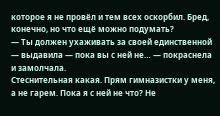которое я не провёл и тем всех оскорбил. Бред, конечно, но что ещё можно подумать?
— Ты должен ухаживать за своей единственной — выдавила — пока вы с ней не… — покраснела и замолчала.
Стеснительная какая. Прям гимназистки у меня, а не гарем. Пока я с ней не что? Не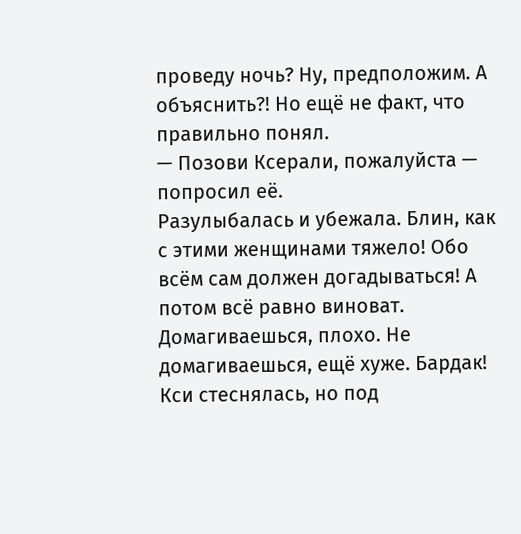проведу ночь? Ну, предположим. А объяснить?! Но ещё не факт, что правильно понял.
— Позови Ксерали, пожалуйста — попросил её.
Разулыбалась и убежала. Блин, как с этими женщинами тяжело! Обо всём сам должен догадываться! А потом всё равно виноват. Домагиваешься, плохо. Не домагиваешься, ещё хуже. Бардак!
Кси стеснялась, но под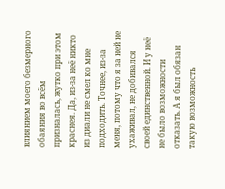влиянием моего безмерного обаяния во всём призналась, жутко при этом краснея. Да, из-за неё никто из диали не смел ко мне подходить. Точнее, из-за меня, потому что я за ней не ухаживал, не добивался своей единственной. И у неё не было возможности отказать. А я был обязан такую возможность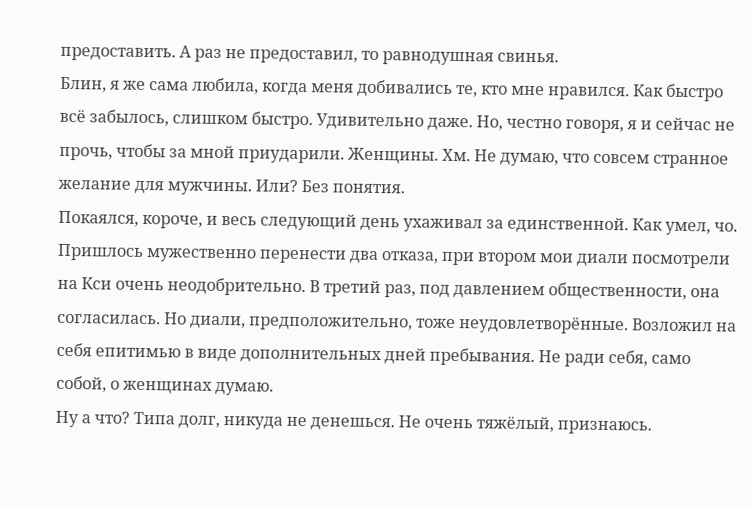предоставить. А раз не предоставил, то равнодушная свинья.
Блин, я же сама любила, когда меня добивались те, кто мне нравился. Как быстро всё забылось, слишком быстро. Удивительно даже. Но, честно говоря, я и сейчас не прочь, чтобы за мной приударили. Женщины. Хм. Не думаю, что совсем странное желание для мужчины. Или? Без понятия.
Покаялся, короче, и весь следующий день ухаживал за единственной. Как умел, чо. Пришлось мужественно перенести два отказа, при втором мои диали посмотрели на Кси очень неодобрительно. В третий раз, под давлением общественности, она согласилась. Но диали, предположительно, тоже неудовлетворённые. Возложил на себя епитимью в виде дополнительных дней пребывания. Не ради себя, само собой, о женщинах думаю.
Ну а что? Типа долг, никуда не денешься. Не очень тяжёлый, признаюсь.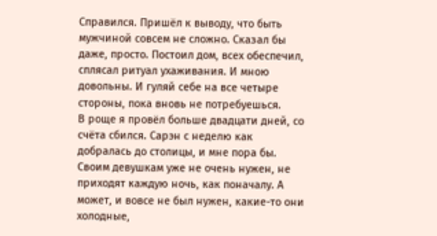Справился. Пришёл к выводу, что быть мужчиной совсем не сложно. Сказал бы даже, просто. Постоил дом, всех обеспечил, сплясал ритуал ухаживания. И мною довольны. И гуляй себе на все четыре стороны, пока вновь не потребуешься.
В роще я провёл больше двадцати дней, со счёта сбился. Сарэн с неделю как добралась до столицы, и мне пора бы. Своим девушкам уже не очень нужен, не приходят каждую ночь, как поначалу. А может, и вовсе не был нужен, какие-то они холодные,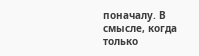поначалу. В смысле, когда только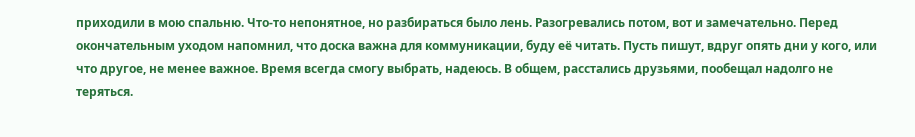приходили в мою спальню. Что-то непонятное, но разбираться было лень. Разогревались потом, вот и замечательно. Перед окончательным уходом напомнил, что доска важна для коммуникации, буду её читать. Пусть пишут, вдруг опять дни у кого, или что другое, не менее важное. Время всегда смогу выбрать, надеюсь. В общем, расстались друзьями, пообещал надолго не теряться.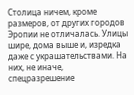Столица ничем, кроме размеров, от других городов Эропии не отличалась. Улицы шире, дома выше и, изредка даже с украшательствами. На них, не иначе, спецразрешение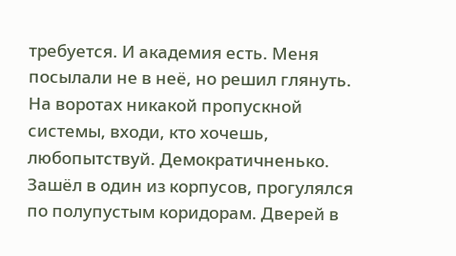требуется. И академия есть. Меня посылали не в неё, но решил глянуть. На воротах никакой пропускной системы, входи, кто хочешь, любопытствуй. Демократичненько.
Зашёл в один из корпусов, прогулялся по полупустым коридорам. Дверей в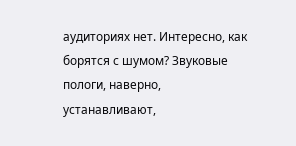аудиториях нет. Интересно, как борятся с шумом? Звуковые пологи, наверно, устанавливают,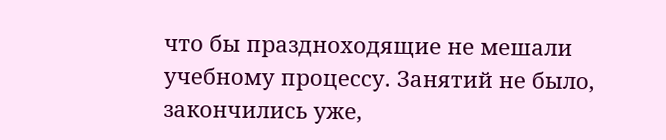что бы праздноходящие не мешали учебному процессу. Занятий не было, закончились уже,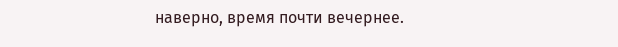наверно, время почти вечернее.